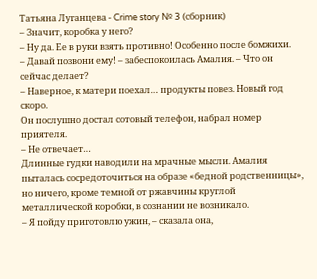Татьяна Луганцева - Crime story № 3 (сборник)
– Значит, коробка у него?
– Ну да. Ее в руки взять противно! Особенно после бомжихи.
– Давай позвони ему! – забеспокоилась Амалия. – Что он сейчас делает?
– Наверное, к матери поехал… продукты повез. Новый год скоро.
Он послушно достал сотовый телефон, набрал номер приятеля.
– Не отвечает…
Длинные гудки наводили на мрачные мысли. Амалия пыталась сосредоточиться на образе «бедной родственницы», но ничего, кроме темной от ржавчины круглой металлической коробки, в сознании не возникало.
– Я пойду приготовлю ужин, – сказала она,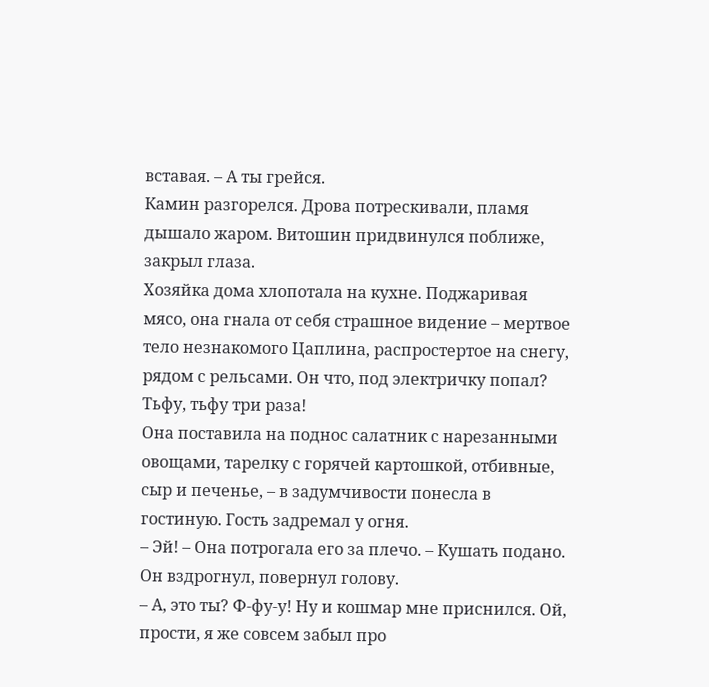вставая. – А ты грейся.
Камин разгорелся. Дрова потрескивали, пламя дышало жаром. Витошин придвинулся поближе, закрыл глаза.
Хозяйка дома хлопотала на кухне. Поджаривая мясо, она гнала от себя страшное видение – мертвое тело незнакомого Цаплина, распростертое на снегу, рядом с рельсами. Он что, под электричку попал? Тьфу, тьфу три раза!
Она поставила на поднос салатник с нарезанными овощами, тарелку с горячей картошкой, отбивные, сыр и печенье, – в задумчивости понесла в гостиную. Гость задремал у огня.
– Эй! – Она потрогала его за плечо. – Кушать подано.
Он вздрогнул, повернул голову.
– А, это ты? Ф-фу-у! Ну и кошмар мне приснился. Ой, прости, я же совсем забыл про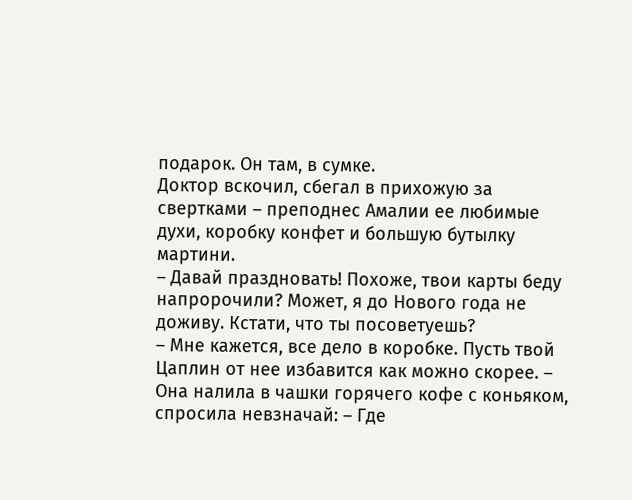подарок. Он там, в сумке.
Доктор вскочил, сбегал в прихожую за свертками – преподнес Амалии ее любимые духи, коробку конфет и большую бутылку мартини.
– Давай праздновать! Похоже, твои карты беду напророчили? Может, я до Нового года не доживу. Кстати, что ты посоветуешь?
– Мне кажется, все дело в коробке. Пусть твой Цаплин от нее избавится как можно скорее. – Она налила в чашки горячего кофе с коньяком, спросила невзначай: – Где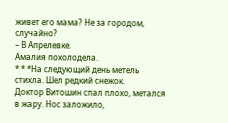живет его мама? Не за городом, случайно?
– В Апрелевке.
Амалия похолодела.
* * *На следующий день метель стихла. Шел редкий снежок.
Доктор Витошин спал плохо, метался в жару. Нос заложило,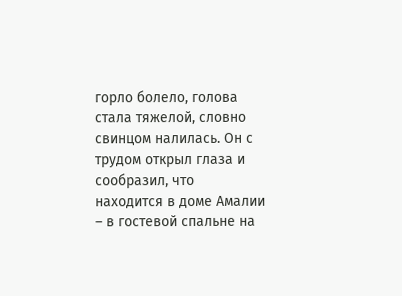горло болело, голова стала тяжелой, словно свинцом налилась. Он с трудом открыл глаза и сообразил, что находится в доме Амалии – в гостевой спальне на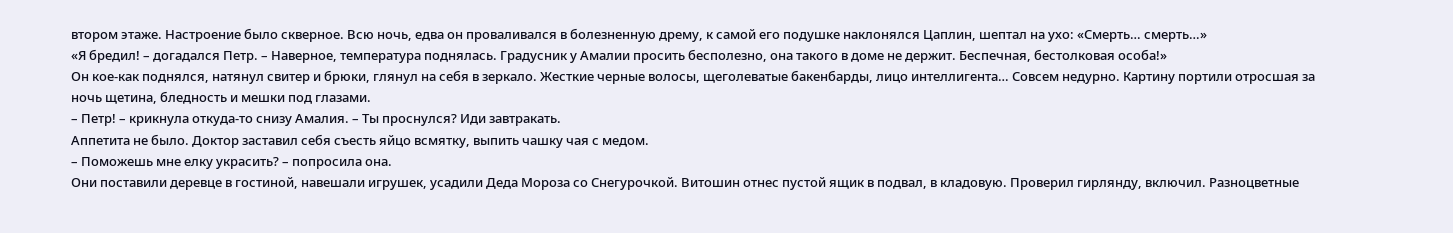втором этаже. Настроение было скверное. Всю ночь, едва он проваливался в болезненную дрему, к самой его подушке наклонялся Цаплин, шептал на ухо: «Смерть… смерть…»
«Я бредил! – догадался Петр. – Наверное, температура поднялась. Градусник у Амалии просить бесполезно, она такого в доме не держит. Беспечная, бестолковая особа!»
Он кое-как поднялся, натянул свитер и брюки, глянул на себя в зеркало. Жесткие черные волосы, щеголеватые бакенбарды, лицо интеллигента… Совсем недурно. Картину портили отросшая за ночь щетина, бледность и мешки под глазами.
– Петр! – крикнула откуда-то снизу Амалия. – Ты проснулся? Иди завтракать.
Аппетита не было. Доктор заставил себя съесть яйцо всмятку, выпить чашку чая с медом.
– Поможешь мне елку украсить? – попросила она.
Они поставили деревце в гостиной, навешали игрушек, усадили Деда Мороза со Снегурочкой. Витошин отнес пустой ящик в подвал, в кладовую. Проверил гирлянду, включил. Разноцветные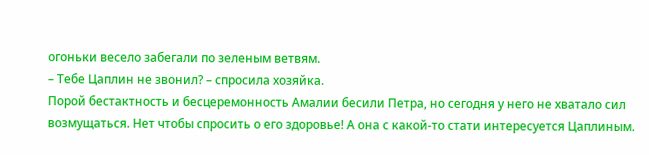огоньки весело забегали по зеленым ветвям.
– Тебе Цаплин не звонил? – спросила хозяйка.
Порой бестактность и бесцеремонность Амалии бесили Петра, но сегодня у него не хватало сил возмущаться. Нет чтобы спросить о его здоровье! А она с какой-то стати интересуется Цаплиным.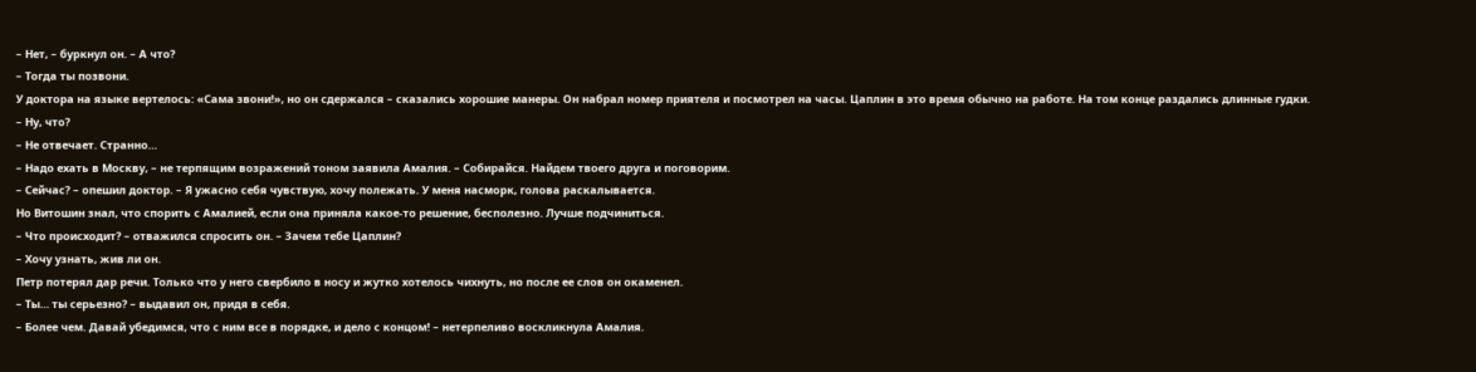– Нет, – буркнул он. – А что?
– Тогда ты позвони.
У доктора на языке вертелось: «Сама звони!», но он сдержался – сказались хорошие манеры. Он набрал номер приятеля и посмотрел на часы. Цаплин в это время обычно на работе. На том конце раздались длинные гудки.
– Ну, что?
– Не отвечает. Странно…
– Надо ехать в Москву, – не терпящим возражений тоном заявила Амалия. – Собирайся. Найдем твоего друга и поговорим.
– Сейчас? – опешил доктор. – Я ужасно себя чувствую, хочу полежать. У меня насморк, голова раскалывается.
Но Витошин знал, что спорить с Амалией, если она приняла какое-то решение, бесполезно. Лучше подчиниться.
– Что происходит? – отважился спросить он. – Зачем тебе Цаплин?
– Хочу узнать, жив ли он.
Петр потерял дар речи. Только что у него свербило в носу и жутко хотелось чихнуть, но после ее слов он окаменел.
– Ты… ты серьезно? – выдавил он, придя в себя.
– Более чем. Давай убедимся, что с ним все в порядке, и дело с концом! – нетерпеливо воскликнула Амалия.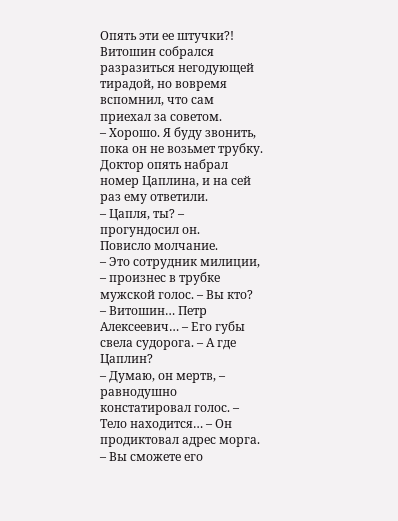Опять эти ее штучки?! Витошин собрался разразиться негодующей тирадой, но вовремя вспомнил, что сам приехал за советом.
– Хорошо. Я буду звонить, пока он не возьмет трубку.
Доктор опять набрал номер Цаплина, и на сей раз ему ответили.
– Цапля, ты? – прогундосил он.
Повисло молчание.
– Это сотрудник милиции, – произнес в трубке мужской голос. – Вы кто?
– Витошин… Петр Алексеевич… – Его губы свела судорога. – А где Цаплин?
– Думаю, он мертв, – равнодушно констатировал голос. – Тело находится… – Он продиктовал адрес морга. – Вы сможете его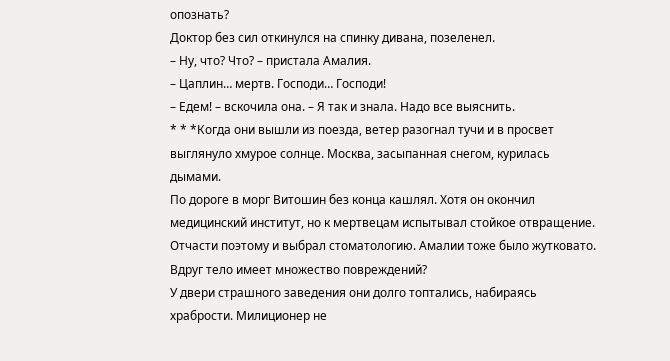опознать?
Доктор без сил откинулся на спинку дивана, позеленел.
– Ну, что? Что? – пристала Амалия.
– Цаплин… мертв. Господи… Господи!
– Едем! – вскочила она. – Я так и знала. Надо все выяснить.
* * *Когда они вышли из поезда, ветер разогнал тучи и в просвет выглянуло хмурое солнце. Москва, засыпанная снегом, курилась дымами.
По дороге в морг Витошин без конца кашлял. Хотя он окончил медицинский институт, но к мертвецам испытывал стойкое отвращение. Отчасти поэтому и выбрал стоматологию. Амалии тоже было жутковато. Вдруг тело имеет множество повреждений?
У двери страшного заведения они долго топтались, набираясь храбрости. Милиционер не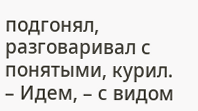подгонял, разговаривал с понятыми, курил.
– Идем, – с видом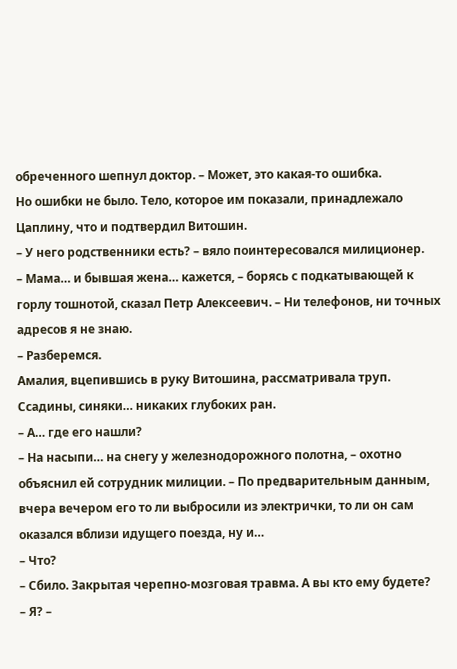обреченного шепнул доктор. – Может, это какая-то ошибка.
Но ошибки не было. Тело, которое им показали, принадлежало Цаплину, что и подтвердил Витошин.
– У него родственники есть? – вяло поинтересовался милиционер.
– Мама… и бывшая жена… кажется, – борясь с подкатывающей к горлу тошнотой, сказал Петр Алексеевич. – Ни телефонов, ни точных адресов я не знаю.
– Разберемся.
Амалия, вцепившись в руку Витошина, рассматривала труп. Ссадины, синяки… никаких глубоких ран.
– А… где его нашли?
– На насыпи… на снегу у железнодорожного полотна, – охотно объяснил ей сотрудник милиции. – По предварительным данным, вчера вечером его то ли выбросили из электрички, то ли он сам оказался вблизи идущего поезда, ну и…
– Что?
– Сбило. Закрытая черепно-мозговая травма. А вы кто ему будете?
– Я? –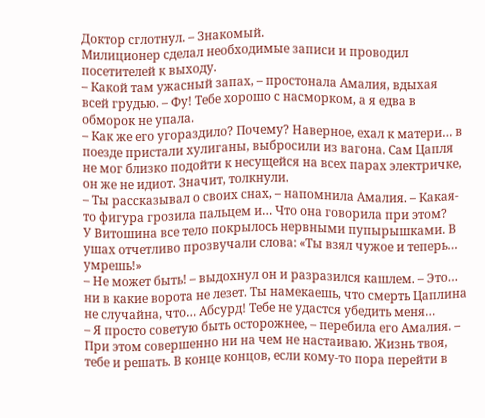Доктор сглотнул. – Знакомый.
Милиционер сделал необходимые записи и проводил посетителей к выходу.
– Какой там ужасный запах, – простонала Амалия, вдыхая всей грудью. – Фу! Тебе хорошо с насморком, а я едва в обморок не упала.
– Как же его угораздило? Почему? Наверное, ехал к матери… в поезде пристали хулиганы, выбросили из вагона. Сам Цапля не мог близко подойти к несущейся на всех парах электричке, он же не идиот. Значит, толкнули.
– Ты рассказывал о своих снах, – напомнила Амалия. – Какая-то фигура грозила пальцем и… Что она говорила при этом?
У Витошина все тело покрылось нервными пупырышками. В ушах отчетливо прозвучали слова: «Ты взял чужое и теперь… умрешь!»
– Не может быть! – выдохнул он и разразился кашлем. – Это… ни в какие ворота не лезет. Ты намекаешь, что смерть Цаплина не случайна, что… Абсурд! Тебе не удастся убедить меня…
– Я просто советую быть осторожнее, – перебила его Амалия. – При этом совершенно ни на чем не настаиваю. Жизнь твоя, тебе и решать. В конце концов, если кому-то пора перейти в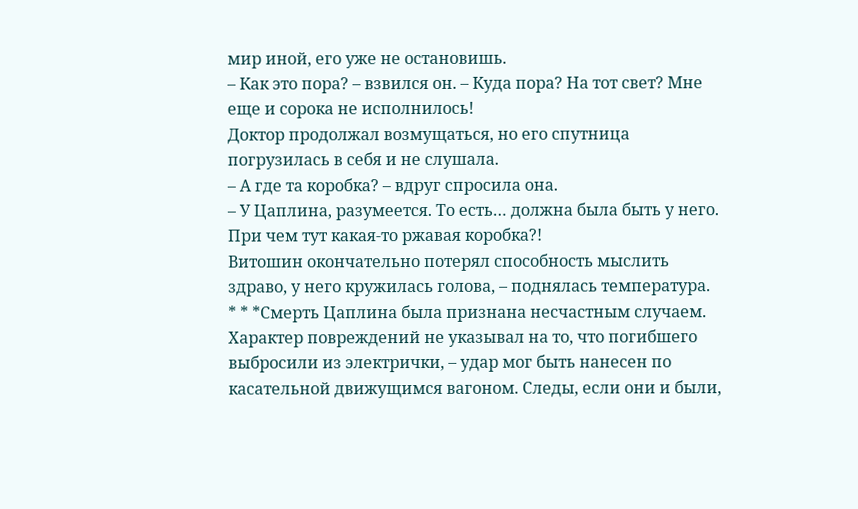мир иной, его уже не остановишь.
– Как это пора? – взвился он. – Куда пора? На тот свет? Мне еще и сорока не исполнилось!
Доктор продолжал возмущаться, но его спутница погрузилась в себя и не слушала.
– А где та коробка? – вдруг спросила она.
– У Цаплина, разумеется. То есть… должна была быть у него. При чем тут какая-то ржавая коробка?!
Витошин окончательно потерял способность мыслить здраво, у него кружилась голова, – поднялась температура.
* * *Смерть Цаплина была признана несчастным случаем. Характер повреждений не указывал на то, что погибшего выбросили из электрички, – удар мог быть нанесен по касательной движущимся вагоном. Следы, если они и были,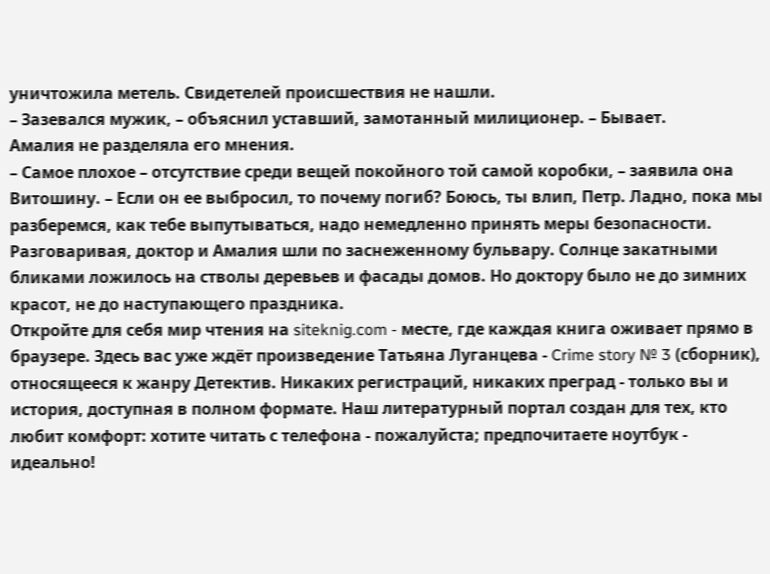уничтожила метель. Свидетелей происшествия не нашли.
– Зазевался мужик, – объяснил уставший, замотанный милиционер. – Бывает.
Амалия не разделяла его мнения.
– Самое плохое – отсутствие среди вещей покойного той самой коробки, – заявила она Витошину. – Если он ее выбросил, то почему погиб? Боюсь, ты влип, Петр. Ладно, пока мы разберемся, как тебе выпутываться, надо немедленно принять меры безопасности.
Разговаривая, доктор и Амалия шли по заснеженному бульвару. Солнце закатными бликами ложилось на стволы деревьев и фасады домов. Но доктору было не до зимних красот, не до наступающего праздника.
Откройте для себя мир чтения на siteknig.com - месте, где каждая книга оживает прямо в браузере. Здесь вас уже ждёт произведение Татьяна Луганцева - Crime story № 3 (сборник), относящееся к жанру Детектив. Никаких регистраций, никаких преград - только вы и история, доступная в полном формате. Наш литературный портал создан для тех, кто любит комфорт: хотите читать с телефона - пожалуйста; предпочитаете ноутбук - идеально!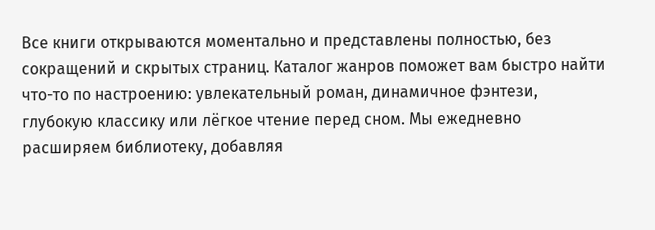Все книги открываются моментально и представлены полностью, без сокращений и скрытых страниц. Каталог жанров поможет вам быстро найти что-то по настроению: увлекательный роман, динамичное фэнтези, глубокую классику или лёгкое чтение перед сном. Мы ежедневно расширяем библиотеку, добавляя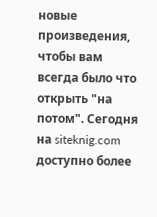новые произведения, чтобы вам всегда было что открыть "на потом". Сегодня на siteknig.com доступно более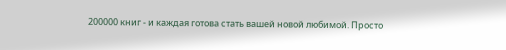200000 книг - и каждая готова стать вашей новой любимой. Просто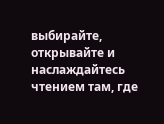выбирайте, открывайте и наслаждайтесь чтением там, где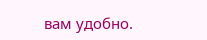вам удобно.